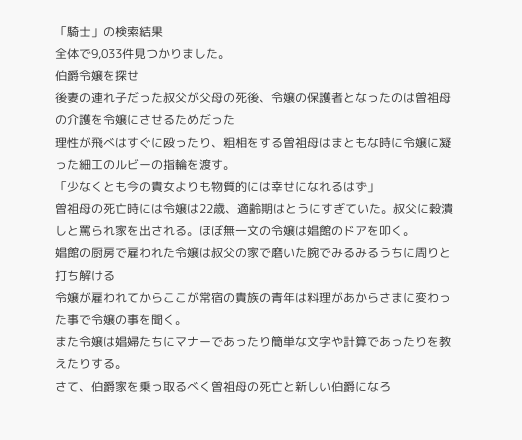「騎士」の検索結果
全体で9,033件見つかりました。
伯爵令嬢を探せ
後妻の連れ子だった叔父が父母の死後、令嬢の保護者となったのは曽祖母の介護を令嬢にさせるためだった
理性が飛べはすぐに殴ったり、粗相をする曽祖母はまともな時に令嬢に凝った細工のルビーの指輪を渡す。
「少なくとも今の貴女よりも物質的には幸せになれるはず」
曽祖母の死亡時には令嬢は22歳、適齢期はとうにすぎていた。叔父に穀潰しと罵られ家を出される。ほぼ無一文の令嬢は娼館のドアを叩く。
娼館の厨房で雇われた令嬢は叔父の家で磨いた腕でみるみるうちに周りと打ち解ける
令嬢が雇われてからここが常宿の貴族の青年は料理があからさまに変わった事で令嬢の事を聞く。
また令嬢は娼婦たちにマナーであったり簡単な文字や計算であったりを教えたりする。
さて、伯爵家を乗っ取るべく曽祖母の死亡と新しい伯爵になろ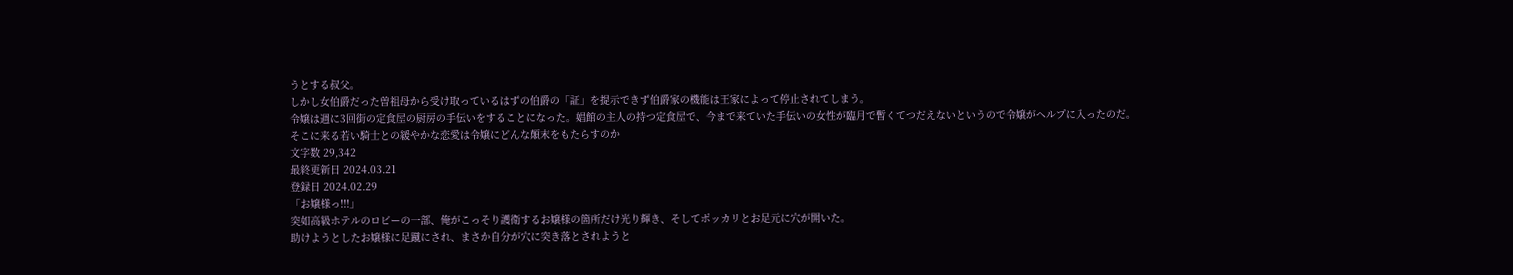うとする叔父。
しかし女伯爵だった曽祖母から受け取っているはずの伯爵の「証」を提示できず伯爵家の機能は王家によって停止されてしまう。
令嬢は週に3回街の定食屋の厨房の手伝いをすることになった。娼館の主人の持つ定食屋で、今まで来ていた手伝いの女性が臨月で暫くてつだえないというので令嬢がヘルプに入ったのだ。
そこに来る若い騎士との緩やかな恋愛は令嬢にどんな顛末をもたらすのか
文字数 29,342
最終更新日 2024.03.21
登録日 2024.02.29
「お嬢様っ!!!」
突如高級ホテルのロビーの一部、俺がこっそり護衛するお嬢様の箇所だけ光り輝き、そしてポッカリとお足元に穴が開いた。
助けようとしたお嬢様に足蹴にされ、まさか自分が穴に突き落とされようと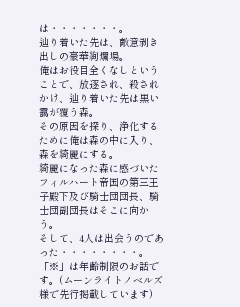は・・・・・・・。
辿り着いた先は、敵意剥き出しの豪華絢爛場。
俺はお役目全くなしということで、放逐され、殺されかけ、辿り着いた先は黒い靄が覆う森。
その原因を探り、浄化するために俺は森の中に入り、森を綺麗にする。
綺麗になった森に感づいたフィルハート帝国の第三王子殿下及び騎士団団長、騎士団副団長はそこに向かう。
そして、4人は出会うのであった・・・・・・・・。
「※」は年齢制限のお話です。(ムーンライトノベルズ様で先行掲載しています)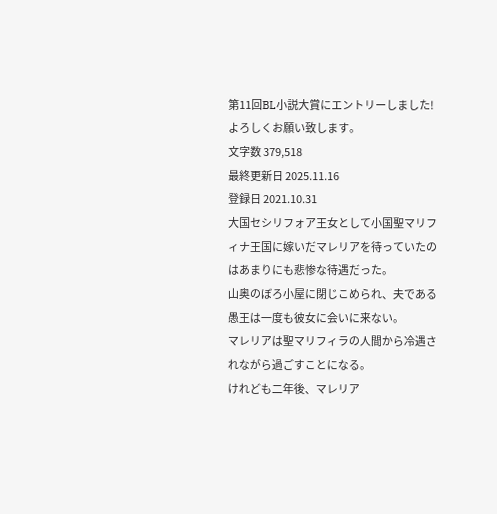第11回BL小説大賞にエントリーしました!よろしくお願い致します。
文字数 379,518
最終更新日 2025.11.16
登録日 2021.10.31
大国セシリフォア王女として小国聖マリフィナ王国に嫁いだマレリアを待っていたのはあまりにも悲惨な待遇だった。
山奥のぼろ小屋に閉じこめられ、夫である愚王は一度も彼女に会いに来ない。
マレリアは聖マリフィラの人間から冷遇されながら過ごすことになる。
けれども二年後、マレリア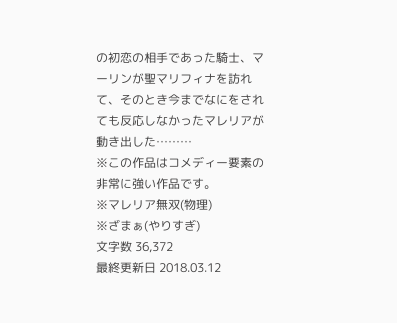の初恋の相手であった騎士、マーリンが聖マリフィナを訪れて、そのとき今までなにをされても反応しなかったマレリアが動き出した………
※この作品はコメディー要素の非常に強い作品です。
※マレリア無双(物理)
※ざまぁ(やりすぎ)
文字数 36,372
最終更新日 2018.03.12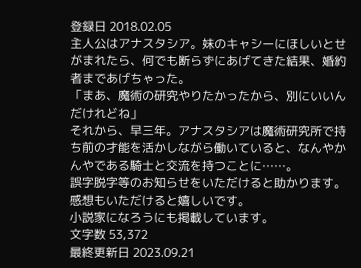登録日 2018.02.05
主人公はアナスタシア。妹のキャシーにほしいとせがまれたら、何でも断らずにあげてきた結果、婚約者まであげちゃった。
「まあ、魔術の研究やりたかったから、別にいいんだけれどね」
それから、早三年。アナスタシアは魔術研究所で持ち前の才能を活かしながら働いていると、なんやかんやである騎士と交流を持つことに……。
誤字脱字等のお知らせをいただけると助かります。
感想もいただけると嬉しいです。
小説家になろうにも掲載しています。
文字数 53,372
最終更新日 2023.09.21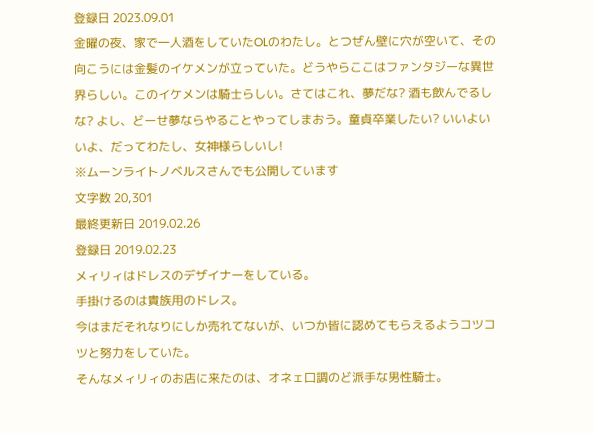登録日 2023.09.01
金曜の夜、家で一人酒をしていたOLのわたし。とつぜん壁に穴が空いて、その向こうには金髪のイケメンが立っていた。どうやらここはファンタジーな異世界らしい。このイケメンは騎士らしい。さてはこれ、夢だな? 酒も飲んでるしな? よし、どーせ夢ならやることやってしまおう。童貞卒業したい? いいよいいよ、だってわたし、女神様らしいし!
※ムーンライトノベルスさんでも公開しています
文字数 20,301
最終更新日 2019.02.26
登録日 2019.02.23
メィリィはドレスのデザイナーをしている。
手掛けるのは貴族用のドレス。
今はまだそれなりにしか売れてないが、いつか皆に認めてもらえるようコツコツと努力をしていた。
そんなメィリィのお店に来たのは、オネェ口調のど派手な男性騎士。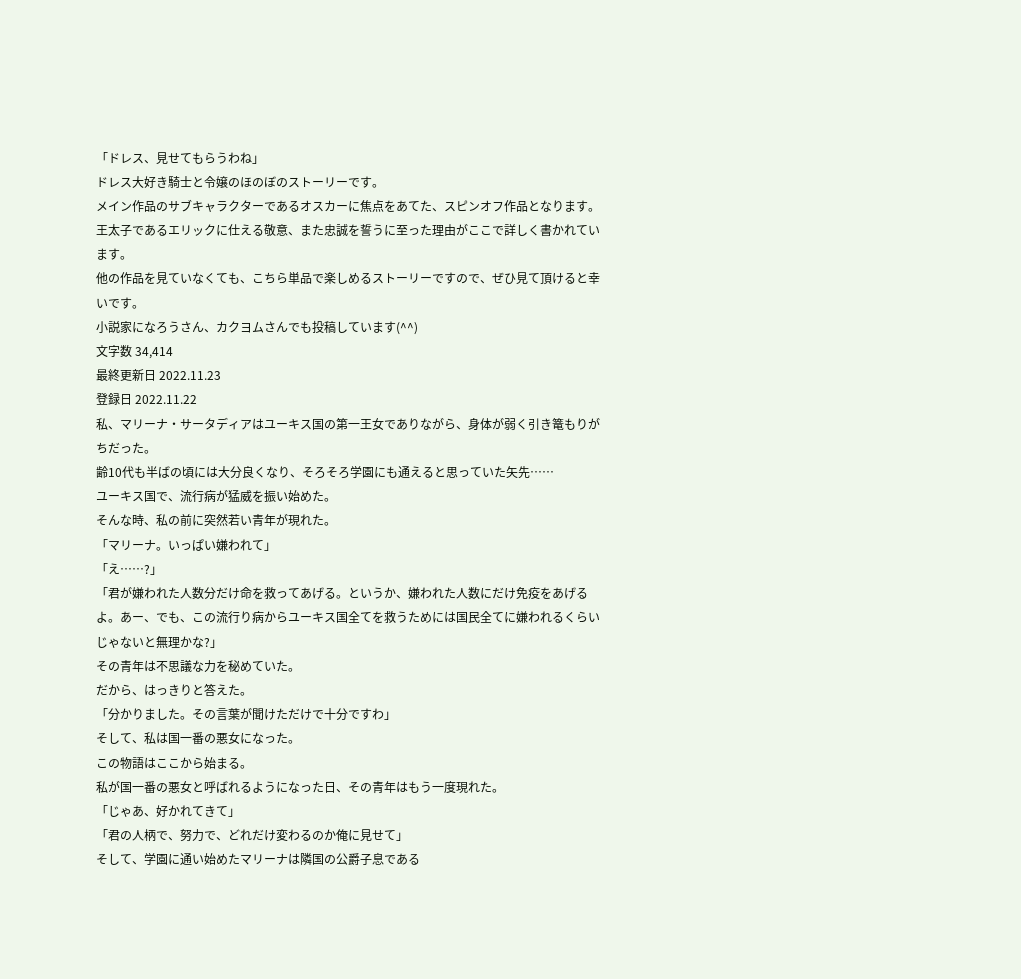「ドレス、見せてもらうわね」
ドレス大好き騎士と令嬢のほのぼのストーリーです。
メイン作品のサブキャラクターであるオスカーに焦点をあてた、スピンオフ作品となります。
王太子であるエリックに仕える敬意、また忠誠を誓うに至った理由がここで詳しく書かれています。
他の作品を見ていなくても、こちら単品で楽しめるストーリーですので、ぜひ見て頂けると幸いです。
小説家になろうさん、カクヨムさんでも投稿しています(^^)
文字数 34,414
最終更新日 2022.11.23
登録日 2022.11.22
私、マリーナ・サータディアはユーキス国の第一王女でありながら、身体が弱く引き篭もりがちだった。
齢10代も半ばの頃には大分良くなり、そろそろ学園にも通えると思っていた矢先……
ユーキス国で、流行病が猛威を振い始めた。
そんな時、私の前に突然若い青年が現れた。
「マリーナ。いっぱい嫌われて」
「え……?」
「君が嫌われた人数分だけ命を救ってあげる。というか、嫌われた人数にだけ免疫をあげるよ。あー、でも、この流行り病からユーキス国全てを救うためには国民全てに嫌われるくらいじゃないと無理かな?」
その青年は不思議な力を秘めていた。
だから、はっきりと答えた。
「分かりました。その言葉が聞けただけで十分ですわ」
そして、私は国一番の悪女になった。
この物語はここから始まる。
私が国一番の悪女と呼ばれるようになった日、その青年はもう一度現れた。
「じゃあ、好かれてきて」
「君の人柄で、努力で、どれだけ変わるのか俺に見せて」
そして、学園に通い始めたマリーナは隣国の公爵子息である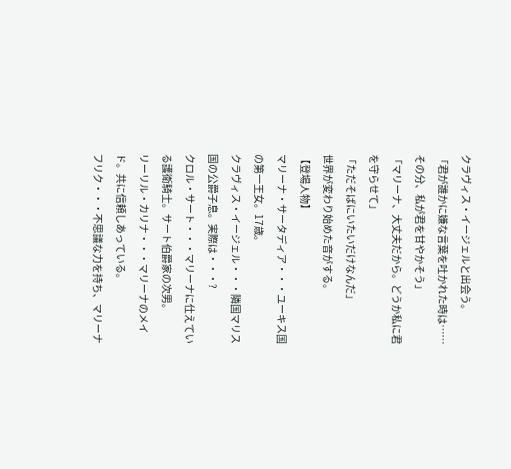クラヴィス・イージェルと出会う。
「君が誰かに嫌な言葉を吐かれた時は……その分、私が君を甘やかそう」
「マリーナ、大丈夫だから。どうか私に君を守らせて」
「ただそばにいたいだけなんだ」
世界が変わり始めた音がする。
【登場人物】
マリーナ・サータディア・・・ユーキス国の第一王女。17歳。
クラヴィス・イージェル・・・隣国マリス国の公爵子息。実際は・・・?
クロル・サート・・・マリーナに仕えている護衛騎士。サート伯爵家の次男。
リーリル・カリナ・・・マリーナのメイド。共に信頼しあっている。
フリク・・・不思議な力を持ち、マリーナ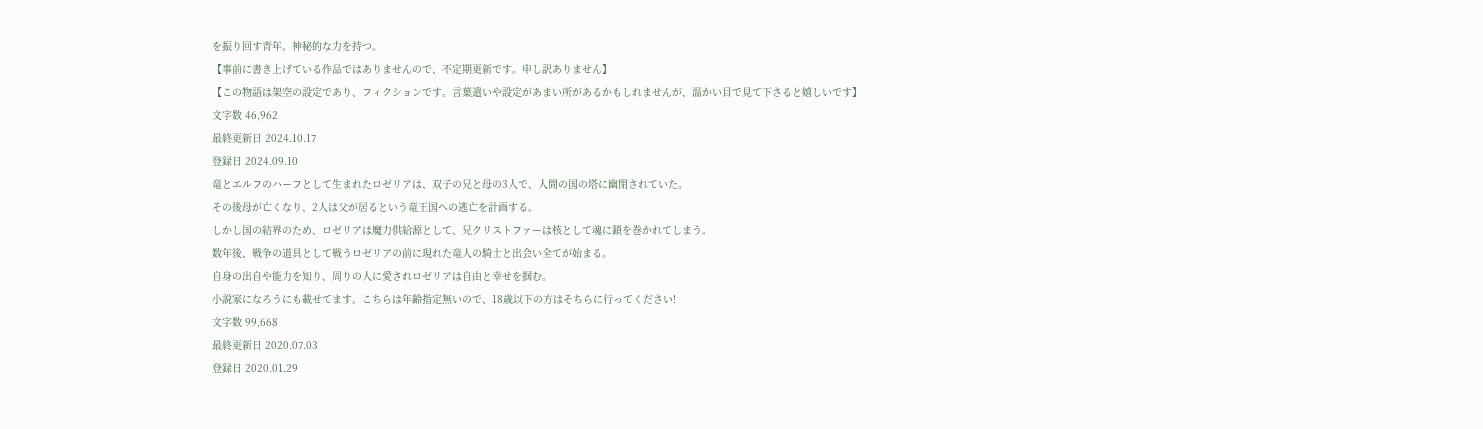を振り回す青年。神秘的な力を持つ。
【事前に書き上げている作品ではありませんので、不定期更新です。申し訳ありません】
【この物語は架空の設定であり、フィクションです。言葉遣いや設定があまい所があるかもしれませんが、温かい目で見て下さると嬉しいです】
文字数 46,962
最終更新日 2024.10.17
登録日 2024.09.10
竜とエルフのハーフとして生まれたロゼリアは、双子の兄と母の3人で、人間の国の塔に幽閉されていた。
その後母が亡くなり、2人は父が居るという竜王国への逃亡を計画する。
しかし国の結界のため、ロゼリアは魔力供給源として、兄クリストファーは核として魂に鎖を巻かれてしまう。
数年後、戦争の道具として戦うロゼリアの前に現れた竜人の騎士と出会い全てが始まる。
自身の出自や能力を知り、周りの人に愛されロゼリアは自由と幸せを掴む。
小説家になろうにも載せてます。こちらは年齢指定無いので、18歳以下の方はそちらに行ってください!
文字数 99,668
最終更新日 2020.07.03
登録日 2020.01.29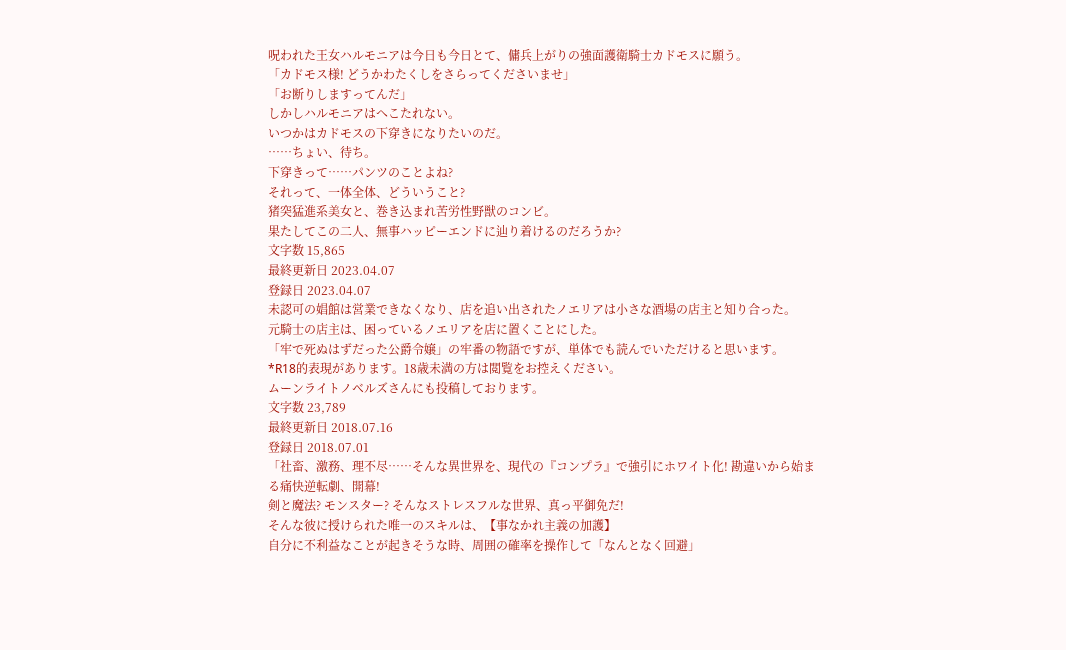呪われた王女ハルモニアは今日も今日とて、傭兵上がりの強面護衛騎士カドモスに願う。
「カドモス様! どうかわたくしをさらってくださいませ」
「お断りしますってんだ」
しかしハルモニアはへこたれない。
いつかはカドモスの下穿きになりたいのだ。
……ちょい、待ち。
下穿きって……パンツのことよね?
それって、一体全体、どういうこと?
猪突猛進系美女と、巻き込まれ苦労性野獣のコンビ。
果たしてこの二人、無事ハッピーエンドに辿り着けるのだろうか?
文字数 15,865
最終更新日 2023.04.07
登録日 2023.04.07
未認可の娼館は営業できなくなり、店を追い出されたノエリアは小さな酒場の店主と知り合った。
元騎士の店主は、困っているノエリアを店に置くことにした。
「牢で死ぬはずだった公爵令嬢」の牢番の物語ですが、単体でも読んでいただけると思います。
*R18的表現があります。18歳未満の方は閲覧をお控えください。
ムーンライトノベルズさんにも投稿しております。
文字数 23,789
最終更新日 2018.07.16
登録日 2018.07.01
「社畜、激務、理不尽……そんな異世界を、現代の『コンプラ』で強引にホワイト化! 勘違いから始まる痛快逆転劇、開幕!
剣と魔法? モンスター? そんなストレスフルな世界、真っ平御免だ!
そんな彼に授けられた唯一のスキルは、【事なかれ主義の加護】
自分に不利益なことが起きそうな時、周囲の確率を操作して「なんとなく回避」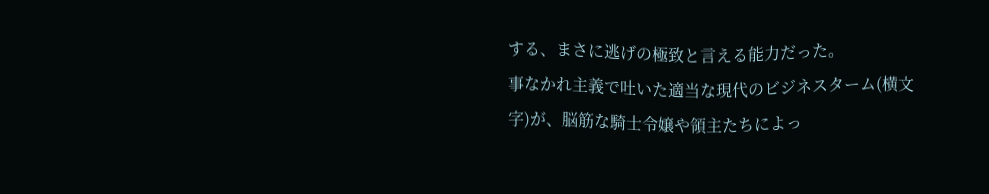する、まさに逃げの極致と言える能力だった。
事なかれ主義で吐いた適当な現代のビジネスターム(横文字)が、脳筋な騎士令嬢や領主たちによっ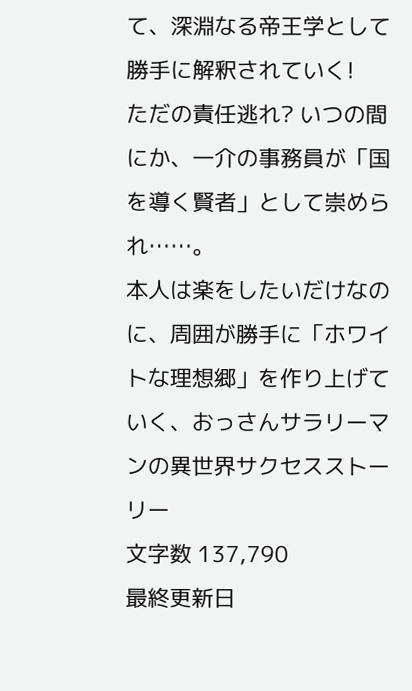て、深淵なる帝王学として勝手に解釈されていく!
ただの責任逃れ? いつの間にか、一介の事務員が「国を導く賢者」として崇められ……。
本人は楽をしたいだけなのに、周囲が勝手に「ホワイトな理想郷」を作り上げていく、おっさんサラリーマンの異世界サクセスストーリー
文字数 137,790
最終更新日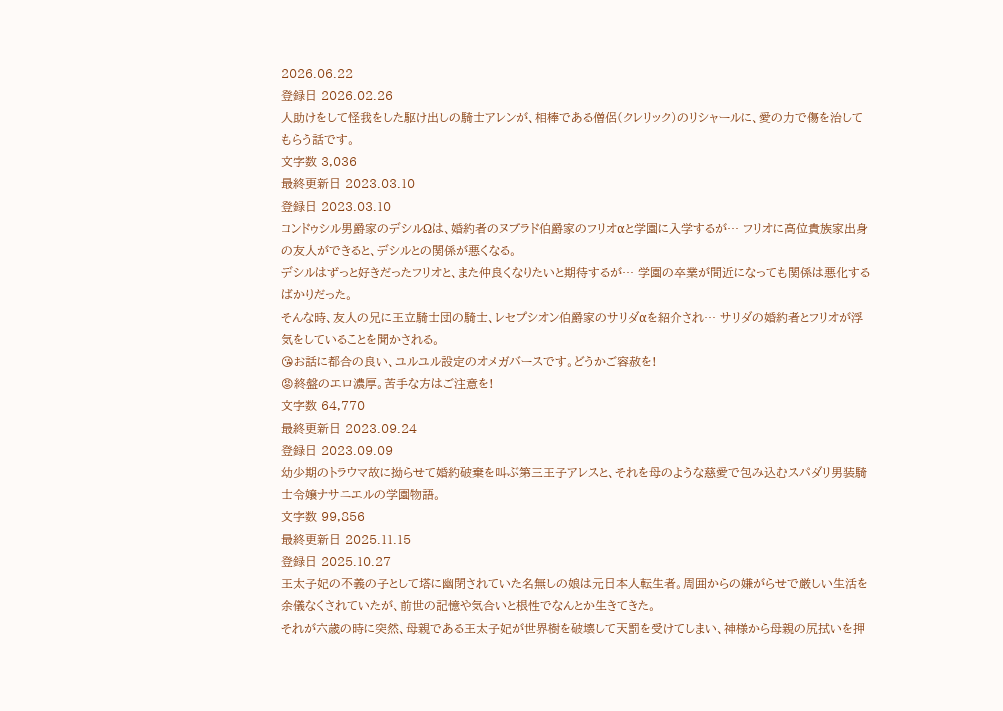2026.06.22
登録日 2026.02.26
人助けをして怪我をした駆け出しの騎士アレンが、相棒である僧侶(クレリック)のリシャールに、愛の力で傷を治してもらう話です。
文字数 3,036
最終更新日 2023.03.10
登録日 2023.03.10
コンドゥシル男爵家のデシルΩは、婚約者のヌブラド伯爵家のフリオαと学園に入学するが… フリオに高位貴族家出身の友人ができると、デシルとの関係が悪くなる。
デシルはずっと好きだったフリオと、また仲良くなりたいと期待するが… 学園の卒業が間近になっても関係は悪化するばかりだった。
そんな時、友人の兄に王立騎士団の騎士、レセプシオン伯爵家のサリダαを紹介され… サリダの婚約者とフリオが浮気をしていることを聞かされる。
😘お話に都合の良い、ユルユル設定のオメガバースです。どうかご容赦を!
😡終盤のエロ濃厚。苦手な方はご注意を!
文字数 64,770
最終更新日 2023.09.24
登録日 2023.09.09
幼少期のトラウマ故に拗らせて婚約破棄を叫ぶ第三王子アレスと、それを母のような慈愛で包み込むスパダリ男装騎士令嬢ナサニエルの学園物語。
文字数 99,856
最終更新日 2025.11.15
登録日 2025.10.27
王太子妃の不義の子として塔に幽閉されていた名無しの娘は元日本人転生者。周囲からの嫌がらせで厳しい生活を余儀なくされていたが、前世の記憶や気合いと根性でなんとか生きてきた。
それが六歳の時に突然、母親である王太子妃が世界樹を破壊して天罰を受けてしまい、神様から母親の尻拭いを押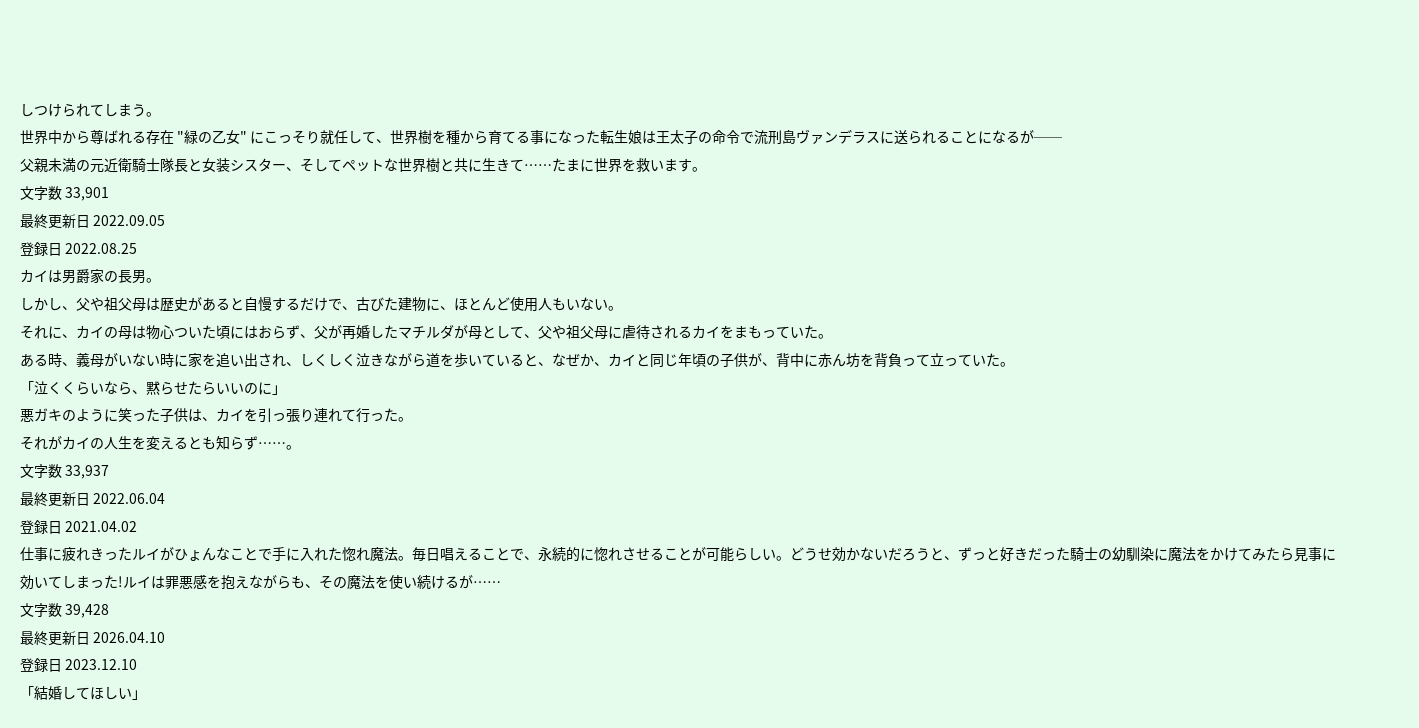しつけられてしまう。
世界中から尊ばれる存在 "緑の乙女" にこっそり就任して、世界樹を種から育てる事になった転生娘は王太子の命令で流刑島ヴァンデラスに送られることになるが──
父親未満の元近衛騎士隊長と女装シスター、そしてペットな世界樹と共に生きて……たまに世界を救います。
文字数 33,901
最終更新日 2022.09.05
登録日 2022.08.25
カイは男爵家の長男。
しかし、父や祖父母は歴史があると自慢するだけで、古びた建物に、ほとんど使用人もいない。
それに、カイの母は物心ついた頃にはおらず、父が再婚したマチルダが母として、父や祖父母に虐待されるカイをまもっていた。
ある時、義母がいない時に家を追い出され、しくしく泣きながら道を歩いていると、なぜか、カイと同じ年頃の子供が、背中に赤ん坊を背負って立っていた。
「泣くくらいなら、黙らせたらいいのに」
悪ガキのように笑った子供は、カイを引っ張り連れて行った。
それがカイの人生を変えるとも知らず……。
文字数 33,937
最終更新日 2022.06.04
登録日 2021.04.02
仕事に疲れきったルイがひょんなことで手に入れた惚れ魔法。毎日唱えることで、永続的に惚れさせることが可能らしい。どうせ効かないだろうと、ずっと好きだった騎士の幼馴染に魔法をかけてみたら見事に効いてしまった!ルイは罪悪感を抱えながらも、その魔法を使い続けるが……
文字数 39,428
最終更新日 2026.04.10
登録日 2023.12.10
「結婚してほしい」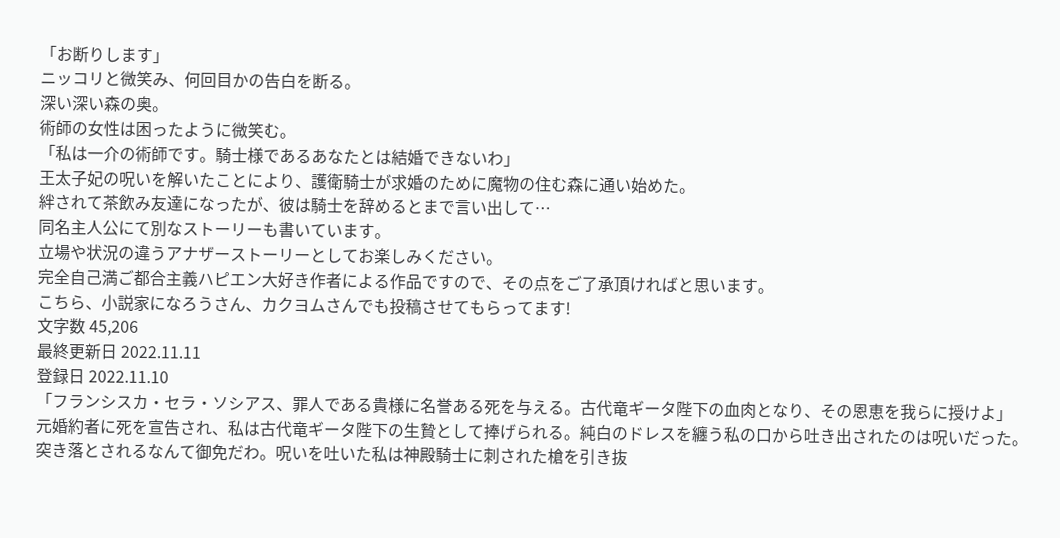「お断りします」
ニッコリと微笑み、何回目かの告白を断る。
深い深い森の奥。
術師の女性は困ったように微笑む。
「私は一介の術師です。騎士様であるあなたとは結婚できないわ」
王太子妃の呪いを解いたことにより、護衛騎士が求婚のために魔物の住む森に通い始めた。
絆されて茶飲み友達になったが、彼は騎士を辞めるとまで言い出して…
同名主人公にて別なストーリーも書いています。
立場や状況の違うアナザーストーリーとしてお楽しみください。
完全自己満ご都合主義ハピエン大好き作者による作品ですので、その点をご了承頂ければと思います。
こちら、小説家になろうさん、カクヨムさんでも投稿させてもらってます!
文字数 45,206
最終更新日 2022.11.11
登録日 2022.11.10
「フランシスカ・セラ・ソシアス、罪人である貴様に名誉ある死を与える。古代竜ギータ陛下の血肉となり、その恩恵を我らに授けよ」
元婚約者に死を宣告され、私は古代竜ギータ陛下の生贄として捧げられる。純白のドレスを纏う私の口から吐き出されたのは呪いだった。
突き落とされるなんて御免だわ。呪いを吐いた私は神殿騎士に刺された槍を引き抜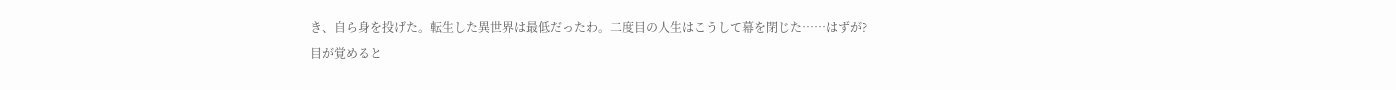き、自ら身を投げた。転生した異世界は最低だったわ。二度目の人生はこうして幕を閉じた……はずが?
目が覚めると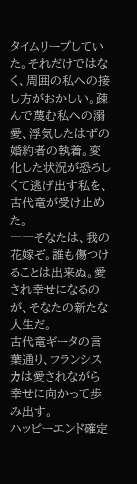タイムリープしていた。それだけではなく、周囲の私への接し方がおかしい。疎んで蔑む私への溺愛、浮気したはずの婚約者の執着。変化した状況が恐ろしくて逃げ出す私を、古代竜が受け止めた。
――そなたは、我の花嫁ぞ。誰も傷つけることは出来ぬ。愛され幸せになるのが、そなたの新たな人生だ。
古代竜ギータの言葉通り、フランシスカは愛されながら幸せに向かって歩み出す。
ハッピーエンド確定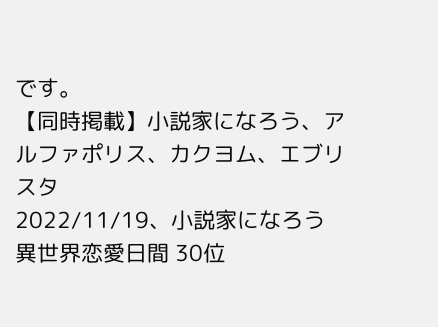です。
【同時掲載】小説家になろう、アルファポリス、カクヨム、エブリスタ
2022/11/19、小説家になろう 異世界恋愛日間 30位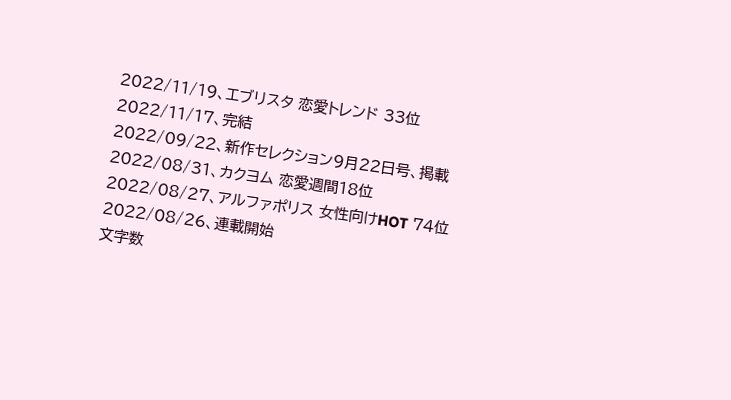2022/11/19、エブリスタ 恋愛トレンド 33位
2022/11/17、完結
2022/09/22、新作セレクション9月22日号、掲載
2022/08/31、カクヨム 恋愛週間18位
2022/08/27、アルファポリス 女性向けHOT 74位
2022/08/26、連載開始
文字数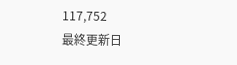117,752
最終更新日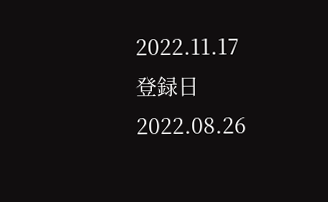2022.11.17
登録日 2022.08.26